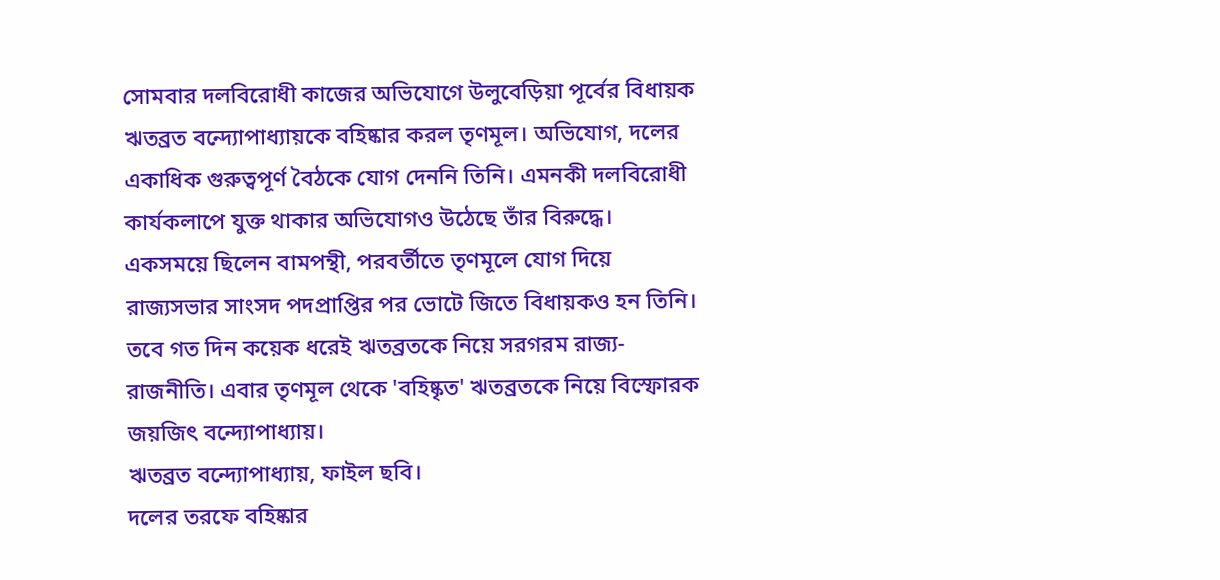সোমবার দলবিরোধী কাজের অভিযোগে উলুবেড়িয়া পূর্বের বিধায়ক ঋতব্রত বন্দ্যোপাধ্যায়কে বহিষ্কার করল তৃণমূল। অভিযোগ, দলের একাধিক গুরুত্বপূর্ণ বৈঠকে যোগ দেননি তিনি। এমনকী দলবিরোধী কার্যকলাপে যুক্ত থাকার অভিযোগও উঠেছে তাঁর বিরুদ্ধে। একসময়ে ছিলেন বামপন্থী, পরবর্তীতে তৃণমূলে যোগ দিয়ে রাজ্যসভার সাংসদ পদপ্রাপ্তির পর ভোটে জিতে বিধায়কও হন তিনি। তবে গত দিন কয়েক ধরেই ঋতব্রতকে নিয়ে সরগরম রাজ্য-রাজনীতি। এবার তৃণমূল থেকে 'বহিষ্কৃত' ঋতব্রতকে নিয়ে বিস্ফোরক জয়জিৎ বন্দ্যোপাধ্যায়।
ঋতব্রত বন্দ্যোপাধ্যায়, ফাইল ছবি।
দলের তরফে বহিষ্কার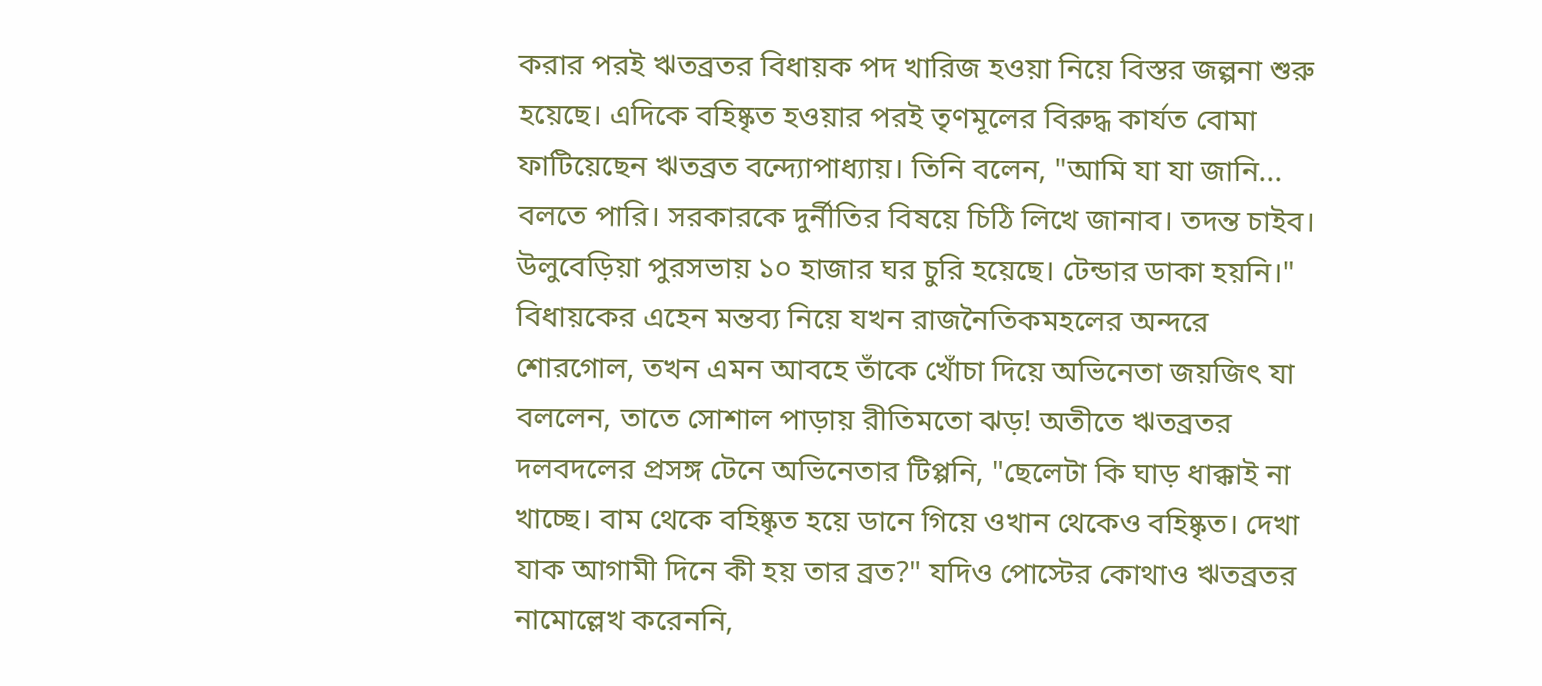করার পরই ঋতব্রতর বিধায়ক পদ খারিজ হওয়া নিয়ে বিস্তর জল্পনা শুরু হয়েছে। এদিকে বহিষ্কৃত হওয়ার পরই তৃণমূলের বিরুদ্ধ কার্যত বোমা ফাটিয়েছেন ঋতব্রত বন্দ্যোপাধ্যায়। তিনি বলেন, "আমি যা যা জানি... বলতে পারি। সরকারকে দুর্নীতির বিষয়ে চিঠি লিখে জানাব। তদন্ত চাইব। উলুবেড়িয়া পুরসভায় ১০ হাজার ঘর চুরি হয়েছে। টেন্ডার ডাকা হয়নি।" বিধায়কের এহেন মন্তব্য নিয়ে যখন রাজনৈতিকমহলের অন্দরে শোরগোল, তখন এমন আবহে তাঁকে খোঁচা দিয়ে অভিনেতা জয়জিৎ যা বললেন, তাতে সোশাল পাড়ায় রীতিমতো ঝড়! অতীতে ঋতব্রতর দলবদলের প্রসঙ্গ টেনে অভিনেতার টিপ্পনি, "ছেলেটা কি ঘাড় ধাক্কাই না খাচ্ছে। বাম থেকে বহিষ্কৃত হয়ে ডানে গিয়ে ওখান থেকেও বহিষ্কৃত। দেখা যাক আগামী দিনে কী হয় তার ব্রত?" যদিও পোস্টের কোথাও ঋতব্রতর নামোল্লেখ করেননি,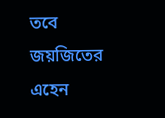তবে জয়জিতের এহেন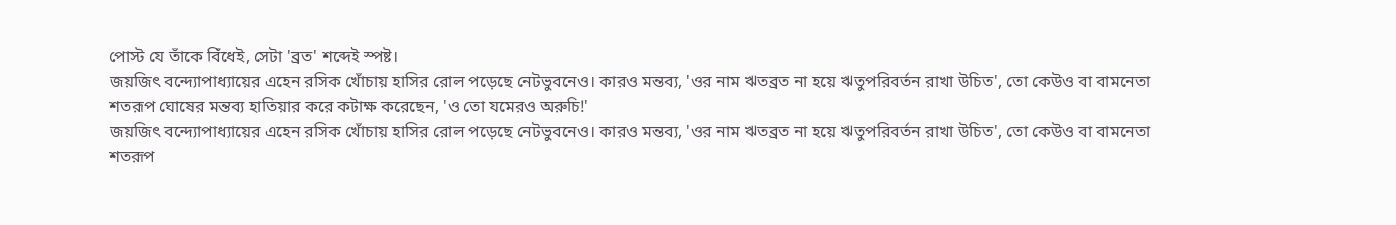পোস্ট যে তাঁকে বিঁধেই, সেটা 'ব্রত' শব্দেই স্পষ্ট।
জয়জিৎ বন্দ্যোপাধ্যায়ের এহেন রসিক খোঁচায় হাসির রোল পড়েছে নেটভুবনেও। কারও মন্তব্য, 'ওর নাম ঋতব্রত না হয়ে ঋতুপরিবর্তন রাখা উচিত', তো কেউও বা বামনেতা শতরূপ ঘোষের মন্তব্য হাতিয়ার করে কটাক্ষ করেছেন, 'ও তো যমেরও অরুচি!'
জয়জিৎ বন্দ্যোপাধ্যায়ের এহেন রসিক খোঁচায় হাসির রোল পড়েছে নেটভুবনেও। কারও মন্তব্য, 'ওর নাম ঋতব্রত না হয়ে ঋতুপরিবর্তন রাখা উচিত', তো কেউও বা বামনেতা শতরূপ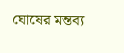ঘোষের মন্তব্য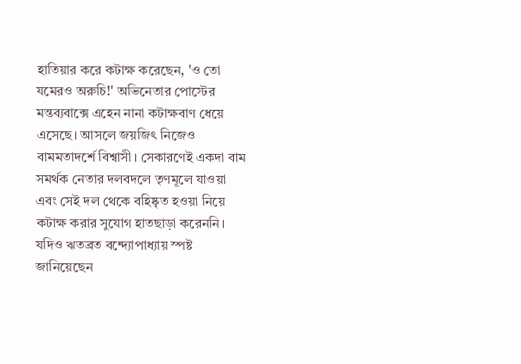হাতিয়ার করে কটাক্ষ করেছেন, 'ও তো যমেরও অরুচি!' অভিনেতার পোস্টের মন্তব্যবাক্সে এহেন নানা কটাক্ষবাণ ধেয়ে এসেছে। আসলে জয়জিৎ নিজেও বামমতাদর্শে বিশ্বাসী। সেকারণেই একদা বাম সমর্থক নেতার দলবদলে তৃণমূলে যাওয়া এবং সেই দল থেকে বহিষ্কৃত হওয়া নিয়ে কটাক্ষ করার সুযোগ হাতছাড়া করেননি। যদিও ঋতব্রত বন্দ্যোপাধ্যায় স্পষ্ট জানিয়েছেন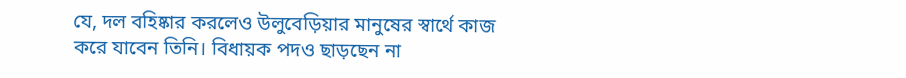যে, দল বহিষ্কার করলেও উলুবেড়িয়ার মানুষের স্বার্থে কাজ করে যাবেন তিনি। বিধায়ক পদও ছাড়ছেন না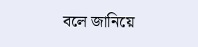বলে জানিয়ে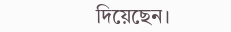দিয়েছেন।